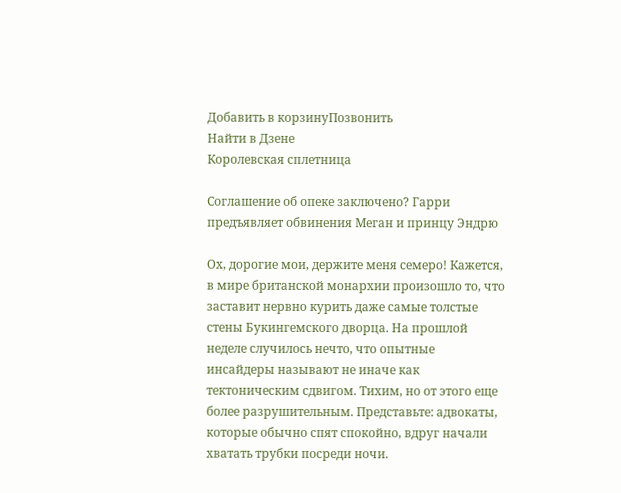Добавить в корзинуПозвонить
Найти в Дзене
Королевская сплетница

Соглашение об опеке заключено? Гарри предъявляет обвинения Меган и принцу Эндрю

Ох, дорогие мои, держите меня семеро! Кажется, в мире британской монархии произошло то, что заставит нервно курить даже самые толстые стены Букингемского дворца. На прошлой неделе случилось нечто, что опытные инсайдеры называют не иначе как тектоническим сдвигом. Тихим, но от этого еще более разрушительным. Представьте: адвокаты, которые обычно спят спокойно, вдруг начали хватать трубки посреди ночи.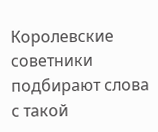Королевские советники подбирают слова с такой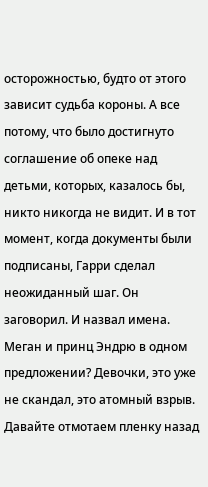осторожностью, будто от этого зависит судьба короны. А все потому, что было достигнуто соглашение об опеке над детьми, которых, казалось бы, никто никогда не видит. И в тот момент, когда документы были подписаны, Гарри сделал неожиданный шаг. Он заговорил. И назвал имена. Меган и принц Эндрю в одном предложении? Девочки, это уже не скандал, это атомный взрыв. Давайте отмотаем пленку назад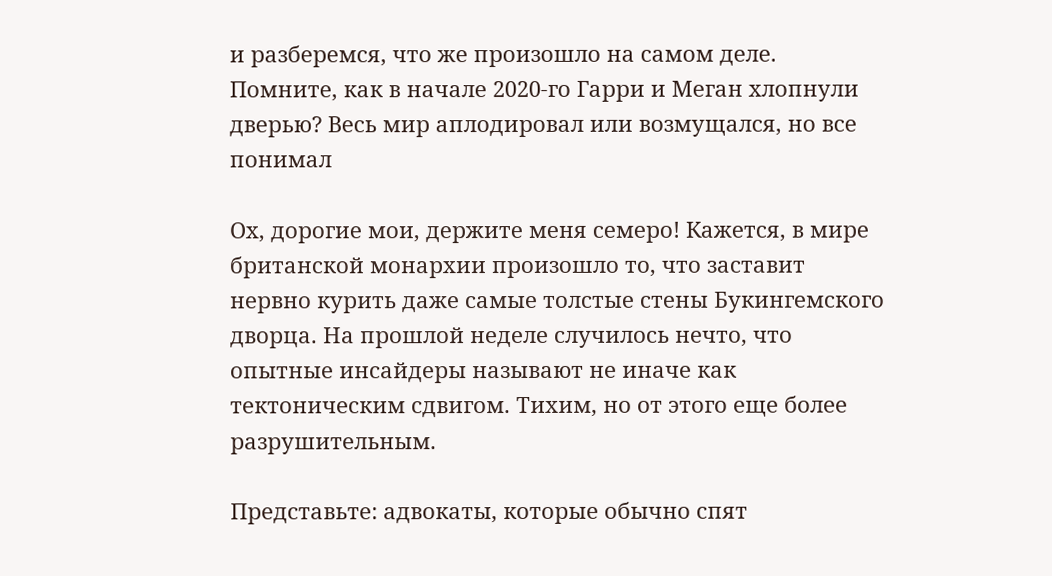и разберемся, что же произошло на самом деле. Помните, как в начале 2020-го Гарри и Меган хлопнули дверью? Весь мир аплодировал или возмущался, но все понимал

Ох, дорогие мои, держите меня семеро! Кажется, в мире британской монархии произошло то, что заставит нервно курить даже самые толстые стены Букингемского дворца. На прошлой неделе случилось нечто, что опытные инсайдеры называют не иначе как тектоническим сдвигом. Тихим, но от этого еще более разрушительным.

Представьте: адвокаты, которые обычно спят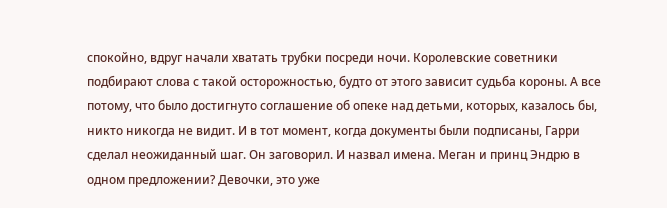спокойно, вдруг начали хватать трубки посреди ночи. Королевские советники подбирают слова с такой осторожностью, будто от этого зависит судьба короны. А все потому, что было достигнуто соглашение об опеке над детьми, которых, казалось бы, никто никогда не видит. И в тот момент, когда документы были подписаны, Гарри сделал неожиданный шаг. Он заговорил. И назвал имена. Меган и принц Эндрю в одном предложении? Девочки, это уже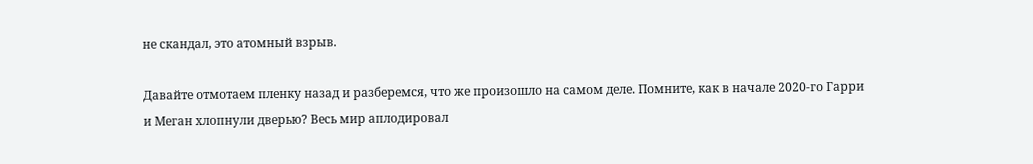не скандал, это атомный взрыв.

Давайте отмотаем пленку назад и разберемся, что же произошло на самом деле. Помните, как в начале 2020-го Гарри и Меган хлопнули дверью? Весь мир аплодировал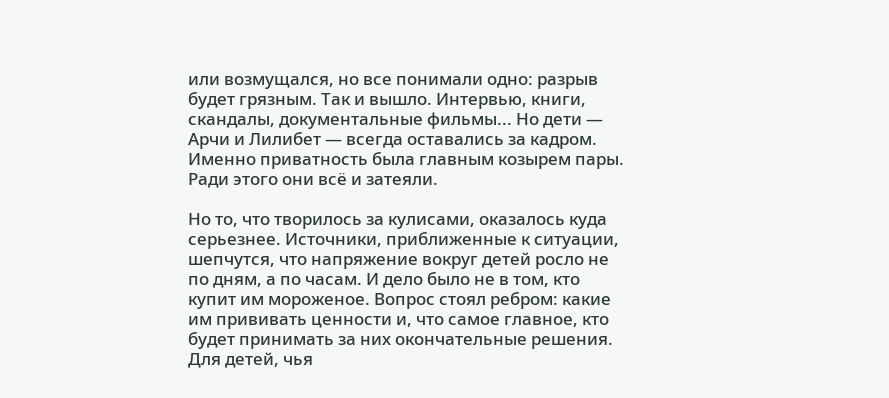или возмущался, но все понимали одно: разрыв будет грязным. Так и вышло. Интервью, книги, скандалы, документальные фильмы... Но дети — Арчи и Лилибет — всегда оставались за кадром. Именно приватность была главным козырем пары. Ради этого они всё и затеяли.

Но то, что творилось за кулисами, оказалось куда серьезнее. Источники, приближенные к ситуации, шепчутся, что напряжение вокруг детей росло не по дням, а по часам. И дело было не в том, кто купит им мороженое. Вопрос стоял ребром: какие им прививать ценности и, что самое главное, кто будет принимать за них окончательные решения. Для детей, чья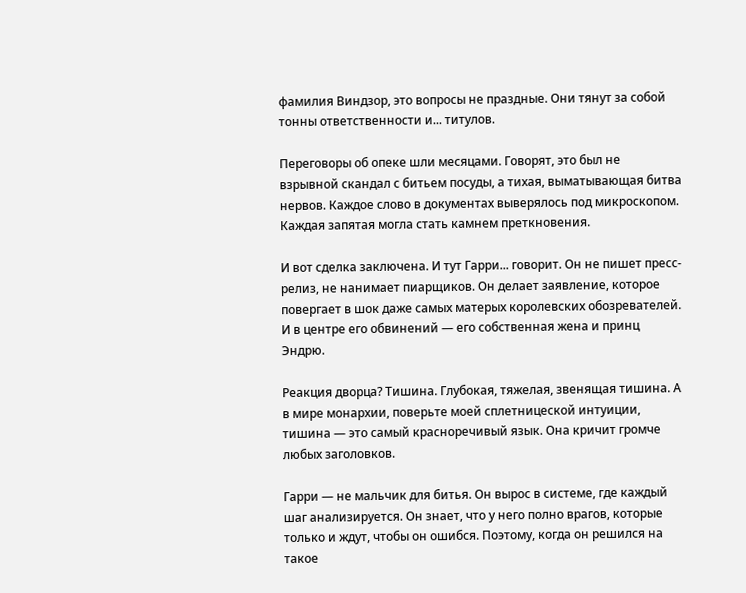фамилия Виндзор, это вопросы не праздные. Они тянут за собой тонны ответственности и... титулов.

Переговоры об опеке шли месяцами. Говорят, это был не взрывной скандал с битьем посуды, а тихая, выматывающая битва нервов. Каждое слово в документах выверялось под микроскопом. Каждая запятая могла стать камнем преткновения.

И вот сделка заключена. И тут Гарри... говорит. Он не пишет пресс-релиз, не нанимает пиарщиков. Он делает заявление, которое повергает в шок даже самых матерых королевских обозревателей. И в центре его обвинений — его собственная жена и принц Эндрю.

Реакция дворца? Тишина. Глубокая, тяжелая, звенящая тишина. А в мире монархии, поверьте моей сплетницеской интуиции, тишина — это самый красноречивый язык. Она кричит громче любых заголовков.

Гарри — не мальчик для битья. Он вырос в системе, где каждый шаг анализируется. Он знает, что у него полно врагов, которые только и ждут, чтобы он ошибся. Поэтому, когда он решился на такое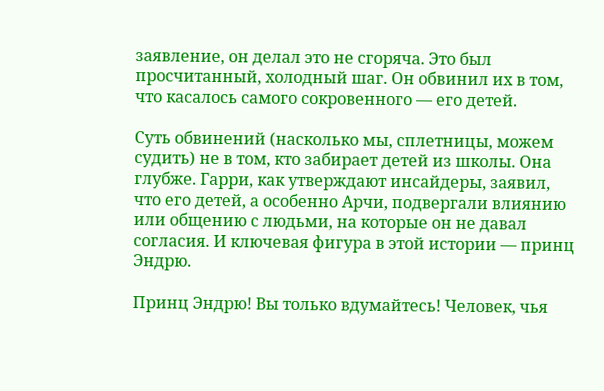заявление, он делал это не сгоряча. Это был просчитанный, холодный шаг. Он обвинил их в том, что касалось самого сокровенного — его детей.

Суть обвинений (насколько мы, сплетницы, можем судить) не в том, кто забирает детей из школы. Она глубже. Гарри, как утверждают инсайдеры, заявил, что его детей, а особенно Арчи, подвергали влиянию или общению с людьми, на которые он не давал согласия. И ключевая фигура в этой истории — принц Эндрю.

Принц Эндрю! Вы только вдумайтесь! Человек, чья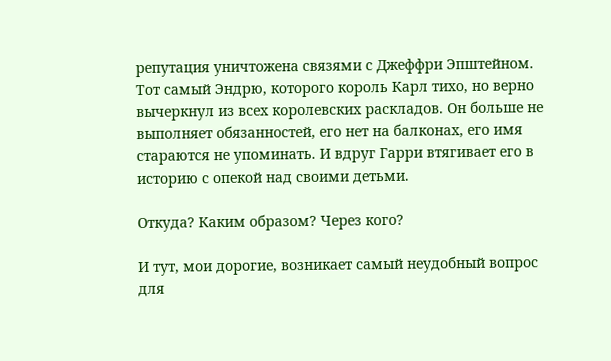репутация уничтожена связями с Джеффри Эпштейном. Тот самый Эндрю, которого король Карл тихо, но верно вычеркнул из всех королевских раскладов. Он больше не выполняет обязанностей, его нет на балконах, его имя стараются не упоминать. И вдруг Гарри втягивает его в историю с опекой над своими детьми.

Откуда? Каким образом? Через кого?

И тут, мои дорогие, возникает самый неудобный вопрос для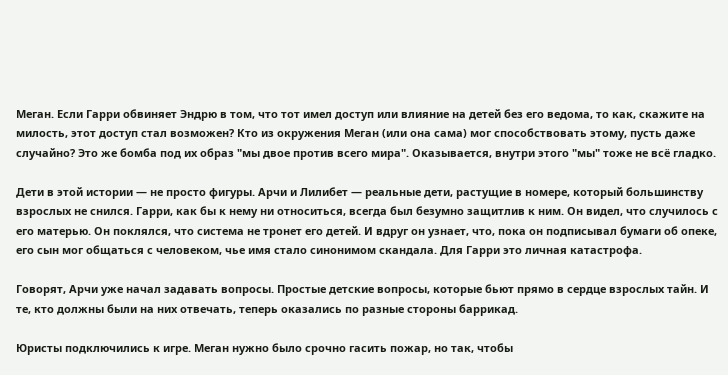Меган. Если Гарри обвиняет Эндрю в том, что тот имел доступ или влияние на детей без его ведома, то как, скажите на милость, этот доступ стал возможен? Кто из окружения Меган (или она сама) мог способствовать этому, пусть даже случайно? Это же бомба под их образ "мы двое против всего мира". Оказывается, внутри этого "мы" тоже не всё гладко.

Дети в этой истории — не просто фигуры. Арчи и Лилибет — реальные дети, растущие в номере, который большинству взрослых не снился. Гарри, как бы к нему ни относиться, всегда был безумно защитлив к ним. Он видел, что случилось с его матерью. Он поклялся, что система не тронет его детей. И вдруг он узнает, что, пока он подписывал бумаги об опеке, его сын мог общаться с человеком, чье имя стало синонимом скандала. Для Гарри это личная катастрофа.

Говорят, Арчи уже начал задавать вопросы. Простые детские вопросы, которые бьют прямо в сердце взрослых тайн. И те, кто должны были на них отвечать, теперь оказались по разные стороны баррикад.

Юристы подключились к игре. Меган нужно было срочно гасить пожар, но так, чтобы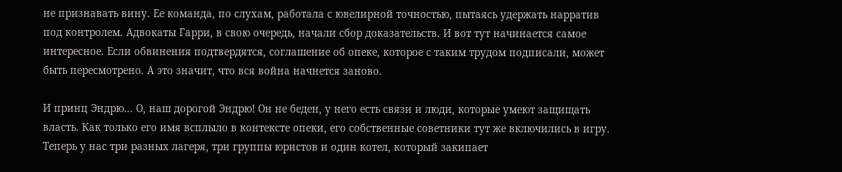не признавать вину. Ее команда, по слухам, работала с ювелирной точностью, пытаясь удержать нарратив под контролем. Адвокаты Гарри, в свою очередь, начали сбор доказательств. И вот тут начинается самое интересное. Если обвинения подтвердятся, соглашение об опеке, которое с таким трудом подписали, может быть пересмотрено. А это значит, что вся война начнется заново.

И принц Эндрю... О, наш дорогой Эндрю! Он не беден, у него есть связи и люди, которые умеют защищать власть. Как только его имя всплыло в контексте опеки, его собственные советники тут же включились в игру. Теперь у нас три разных лагеря, три группы юристов и один котел, который закипает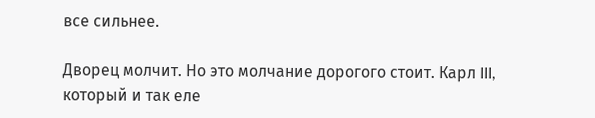все сильнее.

Дворец молчит. Но это молчание дорогого стоит. Карл III, который и так еле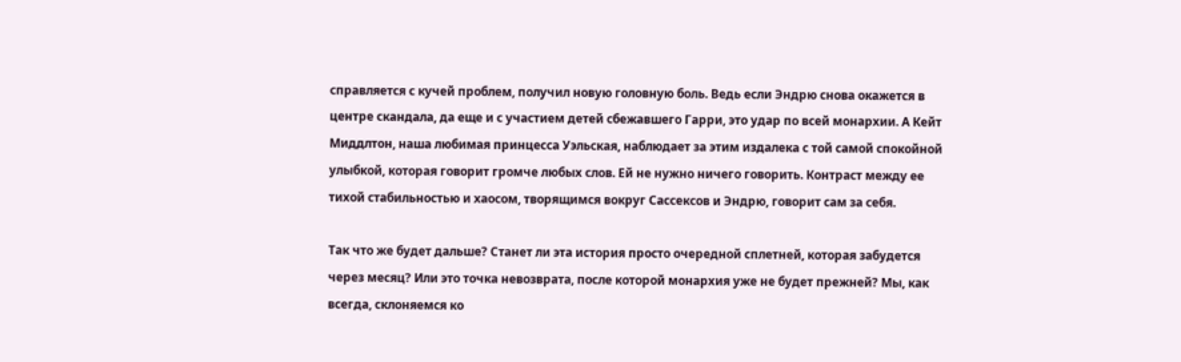справляется с кучей проблем, получил новую головную боль. Ведь если Эндрю снова окажется в центре скандала, да еще и с участием детей сбежавшего Гарри, это удар по всей монархии. А Кейт Миддлтон, наша любимая принцесса Уэльская, наблюдает за этим издалека с той самой спокойной улыбкой, которая говорит громче любых слов. Ей не нужно ничего говорить. Контраст между ее тихой стабильностью и хаосом, творящимся вокруг Сассексов и Эндрю, говорит сам за себя.

Так что же будет дальше? Станет ли эта история просто очередной сплетней, которая забудется через месяц? Или это точка невозврата, после которой монархия уже не будет прежней? Мы, как всегда, склоняемся ко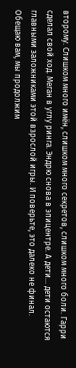второму. Слишком много имён, слишком много секретов, слишком много боли. Гарри сделал свой ход. Меган в углу ринга. Эндрю снова в эпицентре. А дети... дети остаются главными заложниками этой взрослой игры. И поверьте, это далеко не финал. Обещаю вам, мы продолжим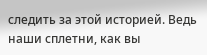следить за этой историей. Ведь наши сплетни, как вы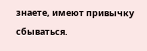знаете, имеют привычку сбываться.